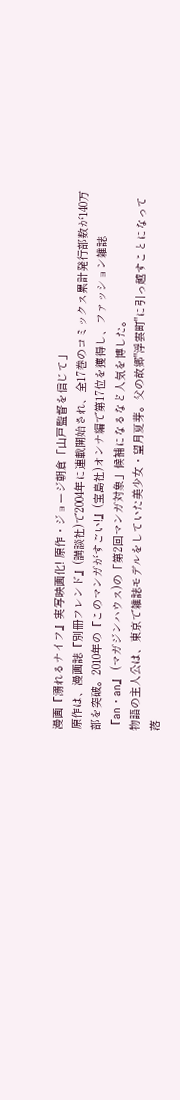漫画『溺れるナイフ』実写映画化! 原作・ジョージ朝倉「山戸監督を信じて」
原作は、漫画誌『別冊フレンド』(講談社)で2004年に連載開始され、全17巻のコミックス累計発行部数が140万部を突破。2010年の『このマンガがすごい!』(宝島社)オンナ編で第17位を獲得し、ファッション雑誌『an・an』 (マガジンハウス)の「第2回マンガ対象」候補になるなど人気を博した。
物語の主人公は、東京で雑誌モデルをしていた美少女・望月夏芽。父の故郷"浮雲町"に引っ越すことになって落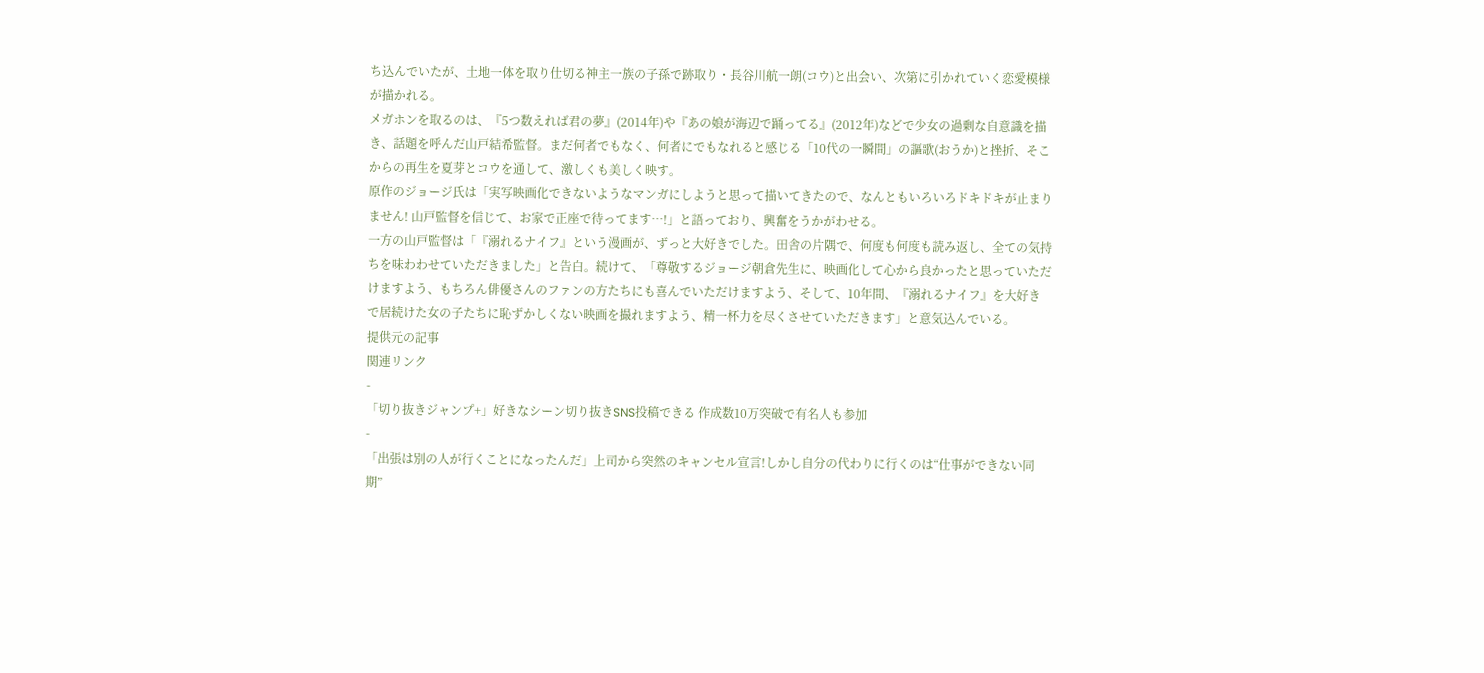ち込んでいたが、土地一体を取り仕切る神主一族の子孫で跡取り・長谷川航一朗(コウ)と出会い、次第に引かれていく恋愛模様が描かれる。
メガホンを取るのは、『5つ数えれば君の夢』(2014年)や『あの娘が海辺で踊ってる』(2012年)などで少女の過剰な自意識を描き、話題を呼んだ山戸結希監督。まだ何者でもなく、何者にでもなれると感じる「10代の一瞬間」の謳歌(おうか)と挫折、そこからの再生を夏芽とコウを通して、激しくも美しく映す。
原作のジョージ氏は「実写映画化できないようなマンガにしようと思って描いてきたので、なんともいろいろドキドキが止まりません! 山戸監督を信じて、お家で正座で待ってます…!」と語っており、興奮をうかがわせる。
一方の山戸監督は「『溺れるナイフ』という漫画が、ずっと大好きでした。田舎の片隅で、何度も何度も読み返し、全ての気持ちを味わわせていただきました」と告白。続けて、「尊敬するジョージ朝倉先生に、映画化して心から良かったと思っていただけますよう、もちろん俳優さんのファンの方たちにも喜んでいただけますよう、そして、10年間、『溺れるナイフ』を大好きで居続けた女の子たちに恥ずかしくない映画を撮れますよう、精一杯力を尽くさせていただきます」と意気込んでいる。
提供元の記事
関連リンク
-
「切り抜きジャンプ+」好きなシーン切り抜きSNS投稿できる 作成数10万突破で有名人も参加
-
「出張は別の人が行くことになったんだ」上司から突然のキャンセル宣言!しかし自分の代わりに行くのは“仕事ができない同期”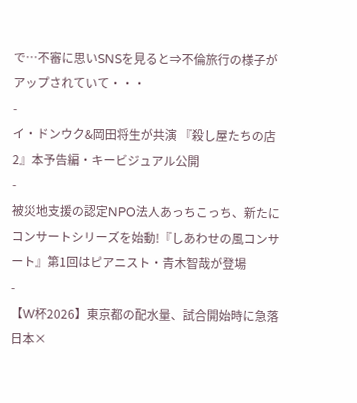で…不審に思いSNSを見ると⇒不倫旅行の様子がアップされていて・・・
-
イ・ドンウク&岡田将生が共演 『殺し屋たちの店 2』本予告編・キービジュアル公開
-
被災地支援の認定NPO法人あっちこっち、新たにコンサートシリーズを始動!『しあわせの風コンサート』第1回はピアニスト・青木智哉が登場
-
【W杯2026】東京都の配水量、試合開始時に急落 日本×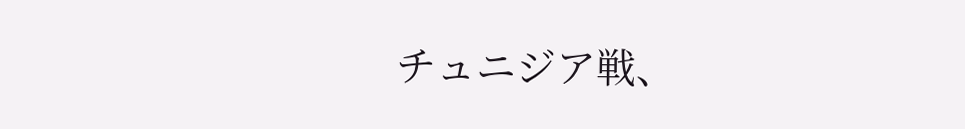チュニジア戦、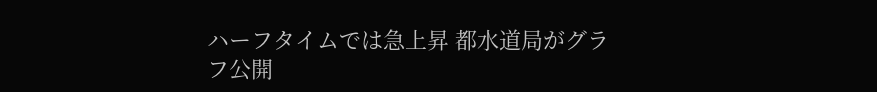ハーフタイムでは急上昇 都水道局がグラフ公開